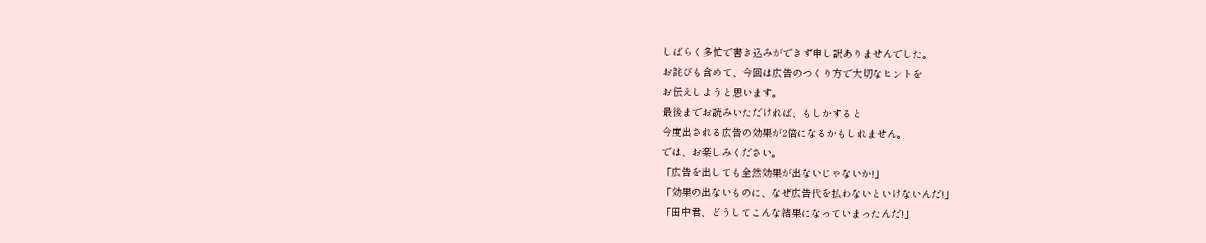しばらく多忙で書き込みができず申し訳ありませんでした。
お詫びも含めて、今回は広告のつくり方で大切なヒントを
お伝えしようと思います。
最後までお読みいただければ、もしかすると
今度出される広告の効果が2倍になるかもしれません。
では、お楽しみください。
「広告を出しても全然効果が出ないじゃないか!」
「効果の出ないものに、なぜ広告代を払わないといけないんだ!」
「田中君、どうしてこんな結果になっていまったんだ!」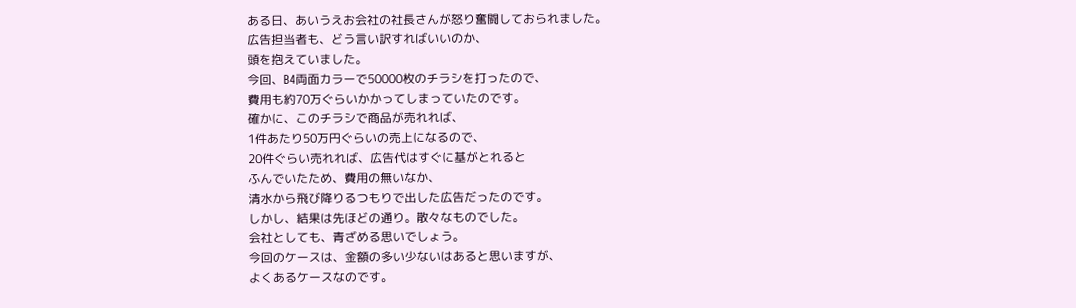ある日、あいうえお会社の社長さんが怒り奮闘しておられました。
広告担当者も、どう言い訳すればいいのか、
頭を抱えていました。
今回、B4両面カラーで50000枚のチラシを打ったので、
費用も約70万ぐらいかかってしまっていたのです。
確かに、このチラシで商品が売れれば、
1件あたり50万円ぐらいの売上になるので、
20件ぐらい売れれば、広告代はすぐに基がとれると
ふんでいたため、費用の無いなか、
清水から飛び降りるつもりで出した広告だったのです。
しかし、結果は先ほどの通り。散々なものでした。
会社としても、青ざめる思いでしょう。
今回のケースは、金額の多い少ないはあると思いますが、
よくあるケースなのです。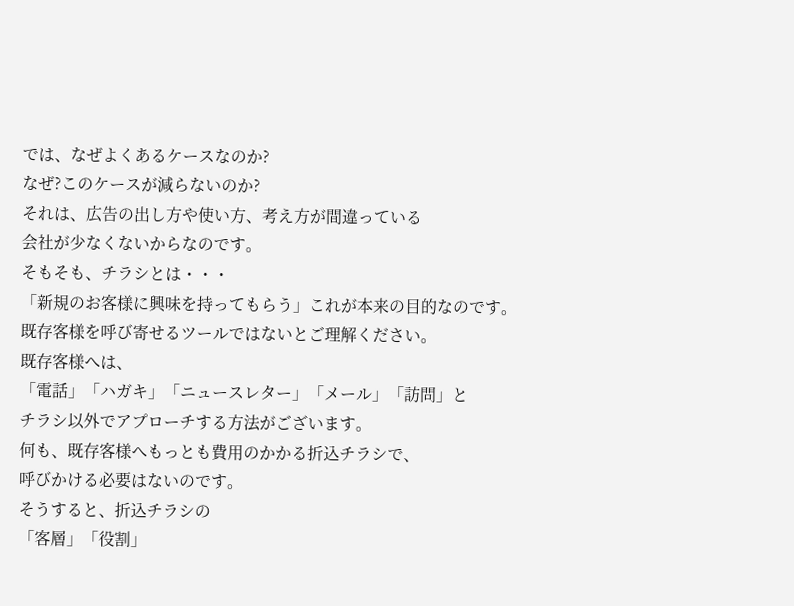では、なぜよくあるケースなのか?
なぜ?このケースが減らないのか?
それは、広告の出し方や使い方、考え方が間違っている
会社が少なくないからなのです。
そもそも、チラシとは・・・
「新規のお客様に興味を持ってもらう」これが本来の目的なのです。
既存客様を呼び寄せるツールではないとご理解ください。
既存客様へは、
「電話」「ハガキ」「ニュースレター」「メール」「訪問」と
チラシ以外でアプローチする方法がございます。
何も、既存客様へもっとも費用のかかる折込チラシで、
呼びかける必要はないのです。
そうすると、折込チラシの
「客層」「役割」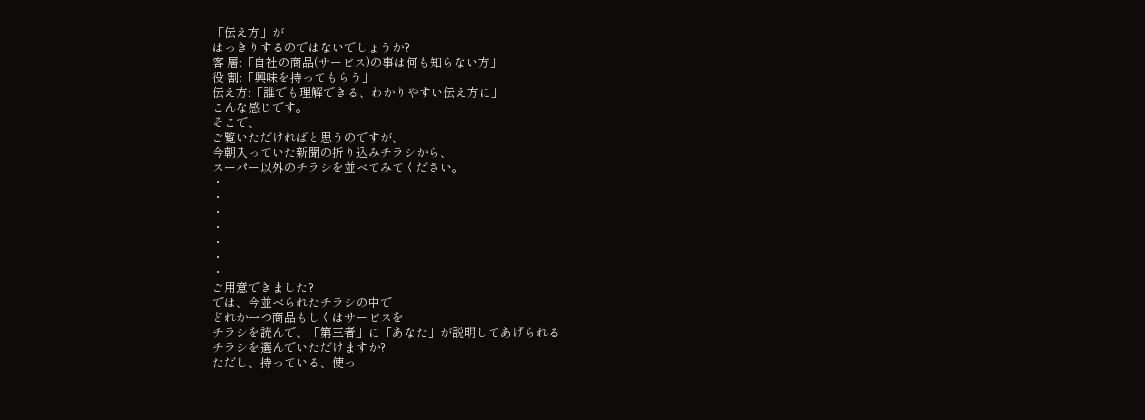「伝え方」が
はっきりするのではないでしょうか?
客 層:「自社の商品(サービス)の事は何も知らない方」
役 割:「興味を持ってもらう」
伝え方:「誰でも理解できる、わかりやすい伝え方に」
こんな感じです。
そこで、
ご覧いただければと思うのですが、
今朝入っていた新聞の折り込みチラシから、
スーパー以外のチラシを並べてみてください。
・
・
・
・
・
・
・
ご用意できました?
では、今並べられたチラシの中で
どれか一つ商品もしくはサービスを
チラシを読んで、「第三者」に「あなた」が説明してあげられる
チラシを選んでいただけますか?
ただし、持っている、使っ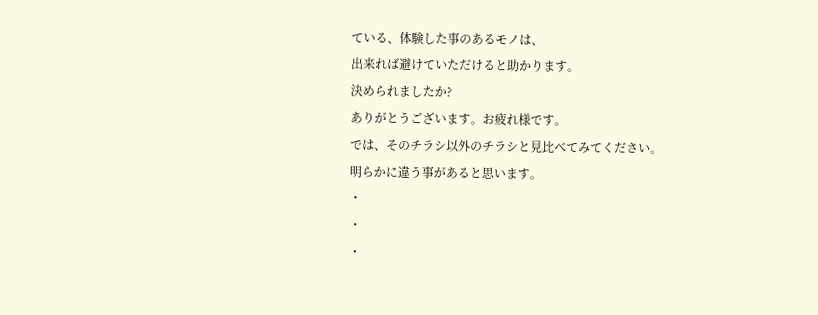ている、体験した事のあるモノは、
出来れば避けていただけると助かります。
決められましたか?
ありがとうございます。お疲れ様です。
では、そのチラシ以外のチラシと見比べてみてください。
明らかに違う事があると思います。
・
・
・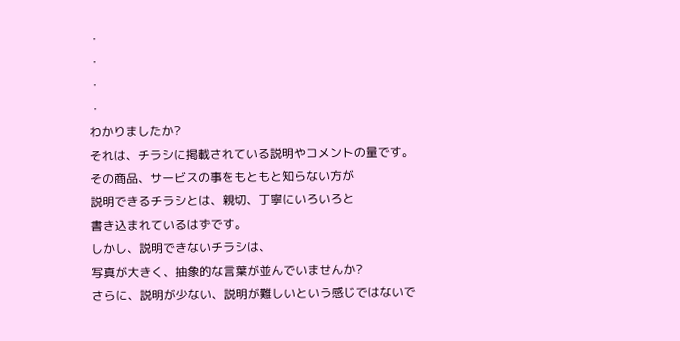・
・
・
・
わかりましたか?
それは、チラシに掲載されている説明やコメントの量です。
その商品、サービスの事をもともと知らない方が
説明できるチラシとは、親切、丁寧にいろいろと
書き込まれているはずです。
しかし、説明できないチラシは、
写真が大きく、抽象的な言葉が並んでいませんか?
さらに、説明が少ない、説明が難しいという感じではないで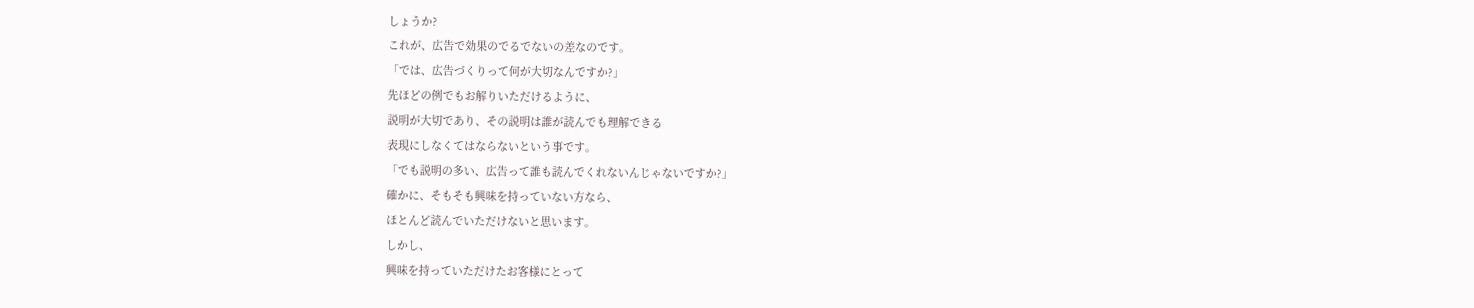しょうか?
これが、広告で効果のでるでないの差なのです。
「では、広告づくりって何が大切なんですか?」
先ほどの例でもお解りいただけるように、
説明が大切であり、その説明は誰が読んでも理解できる
表現にしなくてはならないという事です。
「でも説明の多い、広告って誰も読んでくれないんじゃないですか?」
確かに、そもそも興味を持っていない方なら、
ほとんど読んでいただけないと思います。
しかし、
興味を持っていただけたお客様にとって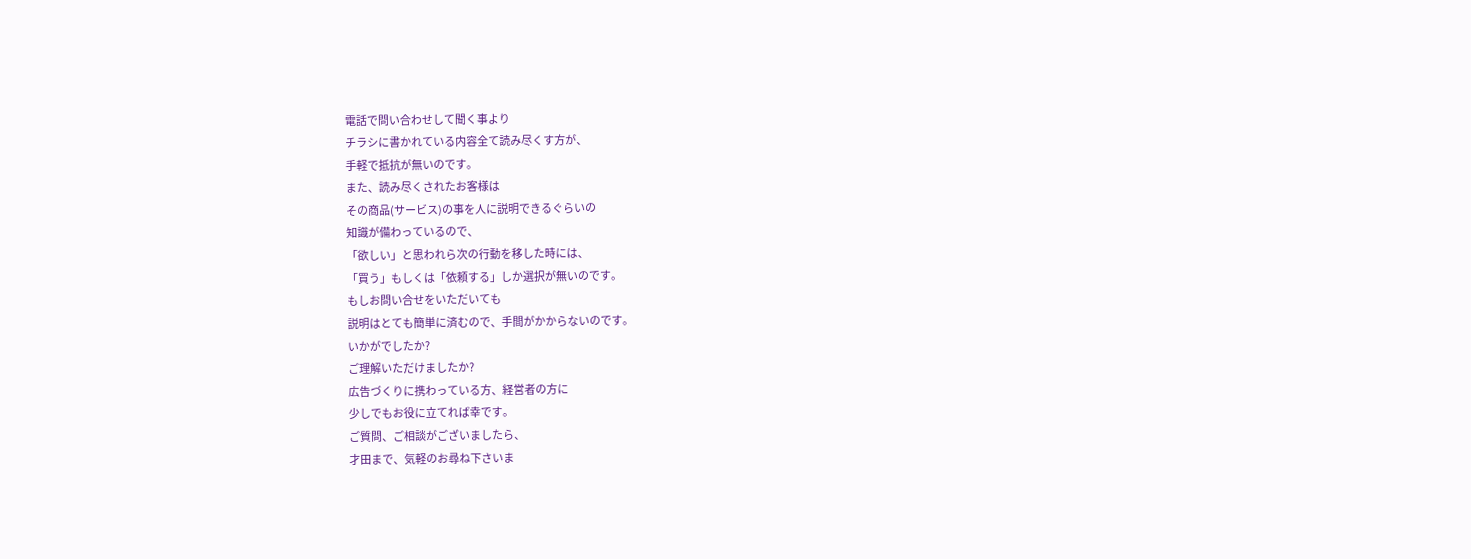電話で問い合わせして聞く事より
チラシに書かれている内容全て読み尽くす方が、
手軽で抵抗が無いのです。
また、読み尽くされたお客様は
その商品(サービス)の事を人に説明できるぐらいの
知識が備わっているので、
「欲しい」と思われら次の行動を移した時には、
「買う」もしくは「依頼する」しか選択が無いのです。
もしお問い合せをいただいても
説明はとても簡単に済むので、手間がかからないのです。
いかがでしたか?
ご理解いただけましたか?
広告づくりに携わっている方、経営者の方に
少しでもお役に立てれば幸です。
ご質問、ご相談がございましたら、
才田まで、気軽のお尋ね下さいま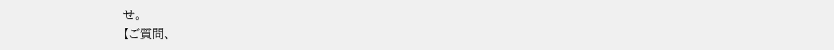せ。
【ご質問、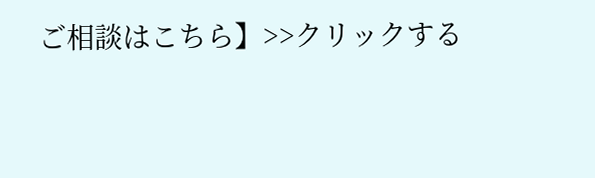ご相談はこちら】>>クリックする